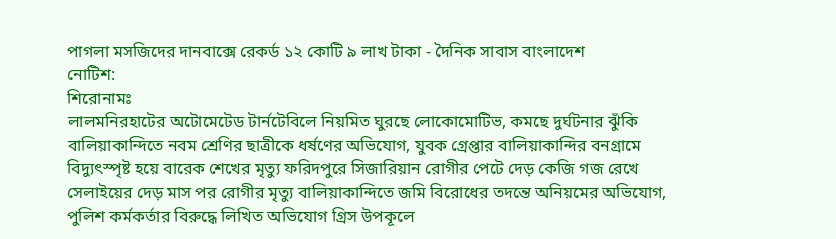পাগলা মসজিদের দানবাক্সে রেকর্ড ১২ কোটি ৯ লাখ টাকা - দৈনিক সাবাস বাংলাদেশ
নোটিশ:
শিরোনামঃ
লালমনিরহাটের অটোমেটেড টার্নটেবিলে নিয়মিত ঘুরছে লোকোমোটিভ, কমছে দুর্ঘটনার ঝুঁকি বালিয়াকান্দিতে নবম শ্রেণির ছাত্রীকে ধর্ষণের অভিযোগ, যুবক গ্রেপ্তার বালিয়াকান্দির বনগ্রামে বিদ্যুৎস্পৃষ্ট হয়ে বারেক শেখের মৃত্যু ফরিদপুরে সিজারিয়ান রোগীর পেটে দেড় কেজি গজ রেখে সেলাইয়ের দেড় মাস পর রোগীর মৃত্যু বালিয়াকান্দিতে জমি বিরোধের তদন্তে অনিয়মের অভিযোগ, পুলিশ কর্মকর্তার বিরুদ্ধে লিখিত অভিযোগ গ্রিস উপকূলে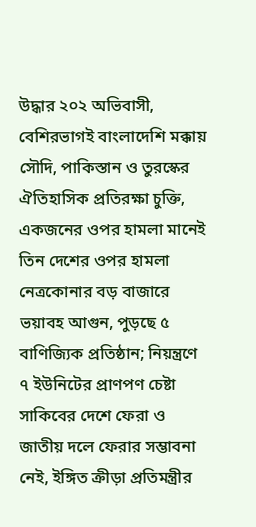উদ্ধার ২০২ অভিবাসী, বেশিরভাগই বাংলাদেশি মক্কায় সৌদি, পাকিস্তান ও তুরস্কের ঐতিহাসিক প্রতিরক্ষা চুক্তি, একজনের ওপর হামলা মানেই তিন দেশের ওপর হামলা নেত্রকোনার বড় বাজারে ভয়াবহ আগুন, পুড়ছে ৫ বাণিজ্যিক প্রতিষ্ঠান; নিয়ন্ত্রণে ৭ ইউনিটের প্রাণপণ চেষ্টা সাকিবের দেশে ফেরা ও জাতীয় দলে ফেরার সম্ভাবনা নেই, ইঙ্গিত ক্রীড়া প্রতিমন্ত্রীর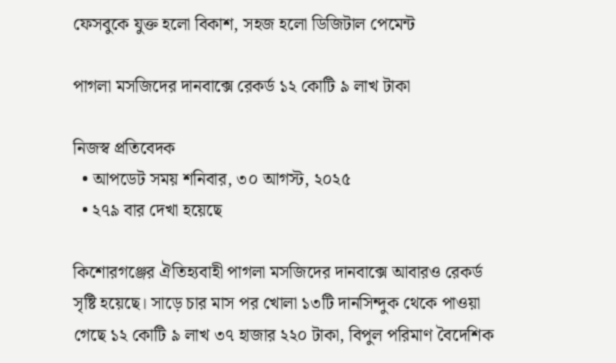ফেসবুকে যুক্ত হলো বিকাশ, সহজ হলো ডিজিটাল পেমেন্ট

পাগলা মসজিদের দানবাক্সে রেকর্ড ১২ কোটি ৯ লাখ টাকা

নিজস্ব প্রতিবেদক
  • আপডেট সময় শনিবার, ৩০ আগস্ট, ২০২৫
  • ২৭৯ বার দেখা হয়েছে

কিশোরগঞ্জের ঐতিহ্যবাহী পাগলা মসজিদের দানবাক্সে আবারও রেকর্ড সৃষ্টি হয়েছে। সাড়ে চার মাস পর খোলা ১৩টি দানসিন্দুক থেকে পাওয়া গেছে ১২ কোটি ৯ লাখ ৩৭ হাজার ২২০ টাকা, বিপুল পরিমাণ বৈদেশিক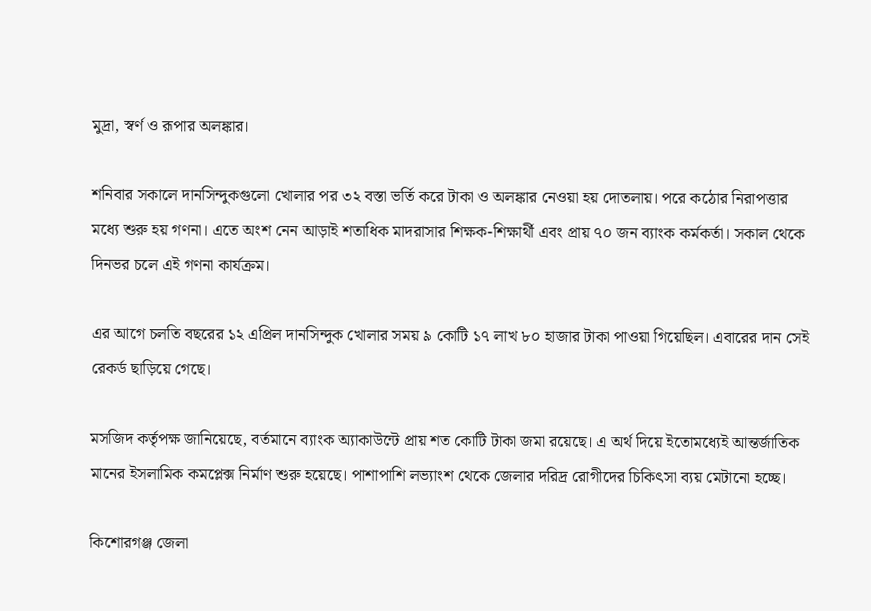মুদ্রা, স্বর্ণ ও রূপার অলঙ্কার।

শনিবার সকালে দানসিন্দুকগুলো খোলার পর ৩২ বস্তা ভর্তি করে টাকা ও অলঙ্কার নেওয়া হয় দোতলায়। পরে কঠোর নিরাপত্তার মধ্যে শুরু হয় গণনা। এতে অংশ নেন আড়াই শতাধিক মাদরাসার শিক্ষক-শিক্ষার্থী এবং প্রায় ৭০ জন ব্যাংক কর্মকর্তা। সকাল থেকে দিনভর চলে এই গণনা কার্যক্রম।

এর আগে চলতি বছরের ১২ এপ্রিল দানসিন্দুক খোলার সময় ৯ কোটি ১৭ লাখ ৮০ হাজার টাকা পাওয়া গিয়েছিল। এবারের দান সেই রেকর্ড ছাড়িয়ে গেছে।

মসজিদ কর্তৃপক্ষ জানিয়েছে, বর্তমানে ব্যাংক অ্যাকাউন্টে প্রায় শত কোটি টাকা জমা রয়েছে। এ অর্থ দিয়ে ইতোমধ্যেই আন্তর্জাতিক মানের ইসলামিক কমপ্লেক্স নির্মাণ শুরু হয়েছে। পাশাপাশি লভ্যাংশ থেকে জেলার দরিদ্র রোগীদের চিকিৎসা ব্যয় মেটানো হচ্ছে।

কিশোরগঞ্জ জেলা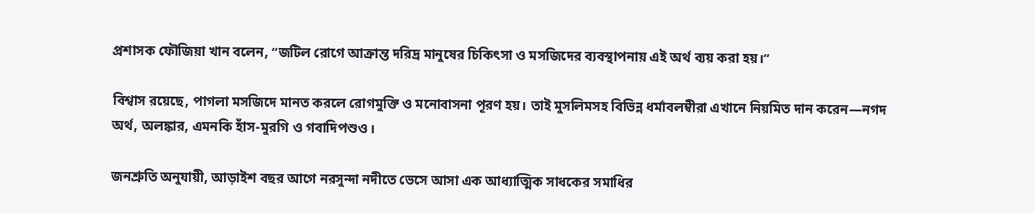প্রশাসক ফৌজিয়া খান বলেন, “জটিল রোগে আক্রান্ত দরিদ্র মানুষের চিকিৎসা ও মসজিদের ব্যবস্থাপনায় এই অর্থ ব্যয় করা হয়।”

বিশ্বাস রয়েছে, পাগলা মসজিদে মানত করলে রোগমুক্তি ও মনোবাসনা পূরণ হয়। তাই মুসলিমসহ বিভিন্ন ধর্মাবলম্বীরা এখানে নিয়মিত দান করেন—নগদ অর্থ, অলঙ্কার, এমনকি হাঁস-মুরগি ও গবাদিপশুও।

জনশ্রুতি অনুযায়ী, আড়াইশ বছর আগে নরসুন্দা নদীতে ভেসে আসা এক আধ্যাত্মিক সাধকের সমাধির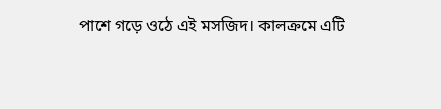পাশে গড়ে ওঠে এই মসজিদ। কালক্রমে এটি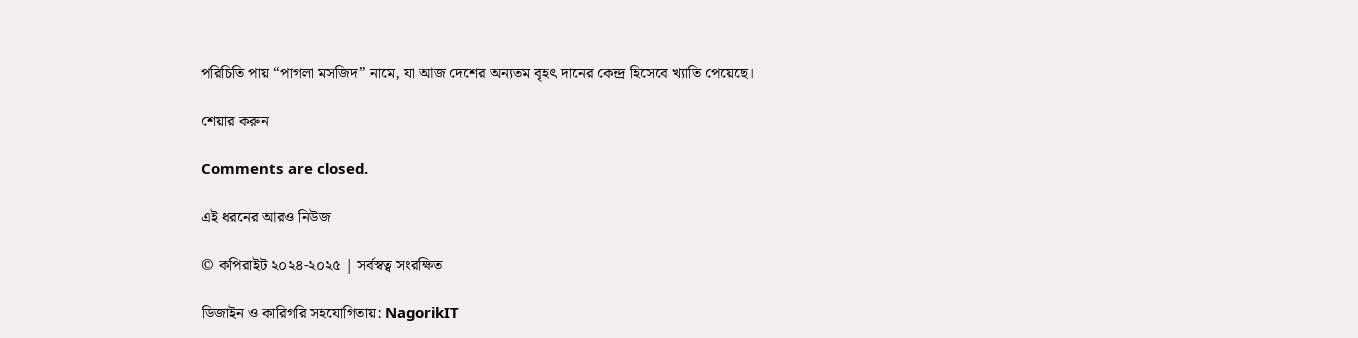পরিচিতি পায় “পাগলা মসজিদ” নামে, যা আজ দেশের অন্যতম বৃহৎ দানের কেন্দ্র হিসেবে খ্যাতি পেয়েছে।

শেয়ার করুন

Comments are closed.

এই ধরনের আরও নিউজ

© কপিরাইট ২০২৪-২০২৫ | সর্বস্বত্ব সংরক্ষিত

ডিজাইন ও কারিগরি সহযোগিতায়: NagorikIT